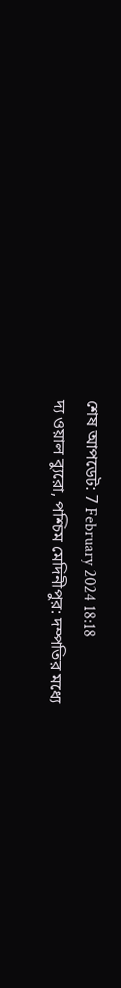শেষ আপডেট: 7 February 2024 18:18
দ্য ওয়াল ব্যুরো, পশ্চিম মেদিনীপুর: দম্পতির মধ্যে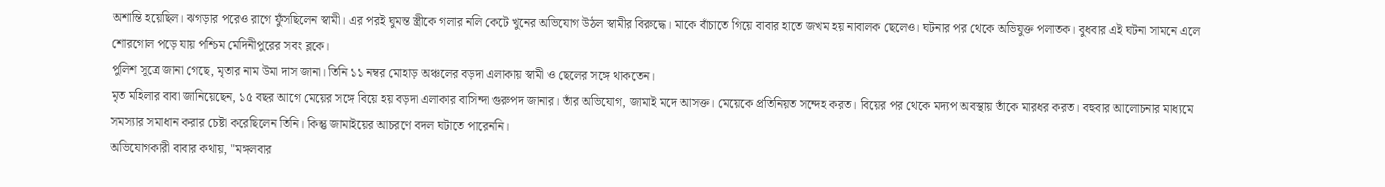অশান্তি হয়েছিল। ঝগড়ার পরেও রাগে ফুঁসছিলেন স্বামী। এর পরই ঘুমন্ত স্ত্রীকে গলার নলি কেটে খুনের অভিযোগ উঠল স্বামীর বিরুদ্ধে। মাকে বাঁচাতে গিয়ে বাবার হাতে জখম হয় নাবালক ছেলেও। ঘটনার পর থেকে অভিযুক্ত পলাতক। বুধবার এই ঘটনা সামনে এলে শোরগোল পড়ে যায় পশ্চিম মেদিনীপুরের সবং ব্লকে।
পুলিশ সূত্রে জানা গেছে, মৃতার নাম উমা দাস জানা। তিনি ১১ নম্বর মোহাড় অঞ্চলের বড়দা এলাকায় স্বামী ও ছেলের সঙ্গে থাকতেন।
মৃত মহিলার বাবা জানিয়েছেন, ১৫ বছর আগে মেয়ের সঙ্গে বিয়ে হয় বড়দা এলাকার বাসিন্দা গুরুপদ জানার। তাঁর অভিযোগ, জামাই মদে আসক্ত। মেয়েকে প্রতিনিয়ত সন্দেহ করত। বিয়ের পর থেকে মদ্যপ অবস্থায় তাঁকে মারধর করত। বহুবার আলোচনার মাধ্যমে সমস্যার সমাধান করার চেষ্টা করেছিলেন তিনি। কিন্তু জামাইয়ের আচরণে বদল ঘটাতে পারেননি।
অভিযোগকারী বাবার কথায়, "মঙ্গলবার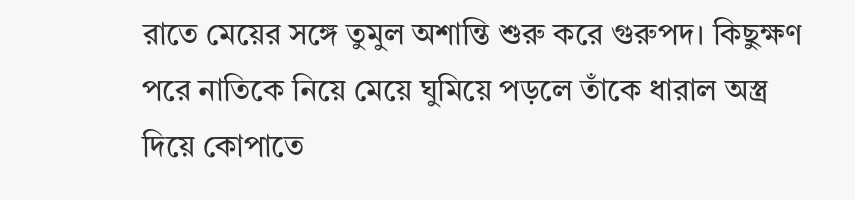রাতে মেয়ের সঙ্গে তুমুল অশান্তি শুরু করে গুরুপদ। কিছুক্ষণ পরে নাতিকে নিয়ে মেয়ে ঘুমিয়ে পড়লে তাঁকে ধারাল অস্ত্র দিয়ে কোপাতে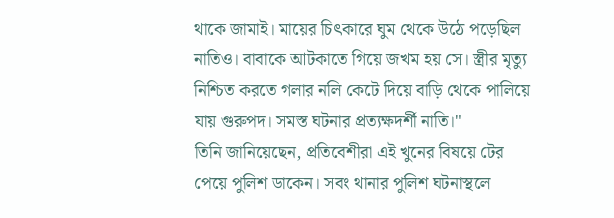থাকে জামাই। মায়ের চিৎকারে ঘুম থেকে উঠে পড়েছিল নাতিও। বাবাকে আটকাতে গিয়ে জখম হয় সে। স্ত্রীর মৃত্যু নিশ্চিত করতে গলার নলি কেটে দিয়ে বাড়ি থেকে পালিয়ে যায় গুরুপদ। সমস্ত ঘটনার প্রত্যক্ষদর্শী নাতি।"
তিনি জানিয়েছেন, প্রতিবেশীরা এই খুনের বিষয়ে টের পেয়ে পুলিশ ডাকেন। সবং থানার পুলিশ ঘটনাস্থলে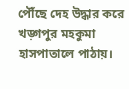পৌঁছে দেহ উদ্ধার করে খড়্গপুর মহকুমা হাসপাতালে পাঠায়।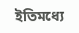ইতিমধ্যে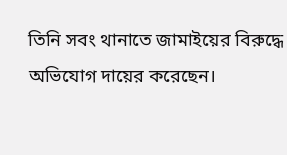তিনি সবং থানাতে জামাইয়ের বিরুদ্ধে অভিযোগ দায়ের করেছেন।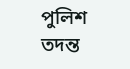পুলিশ তদন্ত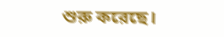শুরু করেছে।